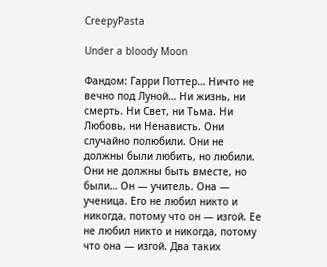CreepyPasta

Under a bloody Moon

Фандом: Гарри Поттер… Ничто не вечно под Луной… Ни жизнь, ни смерть. Ни Свет, ни Тьма. Ни Любовь, ни Ненависть. Они случайно полюбили. Они не должны были любить, но любили. Они не должны быть вместе, но были… Он — учитель. Она — ученица. Его не любил никто и никогда, потому что он — изгой. Ее не любил никто и никогда, потому что она — изгой. Два таких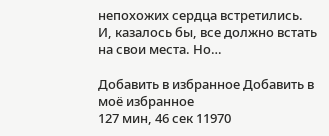непохожих сердца встретились. И, казалось бы, все должно встать на свои места. Но…

Добавить в избранное Добавить в моё избранное
127 мин, 46 сек 11970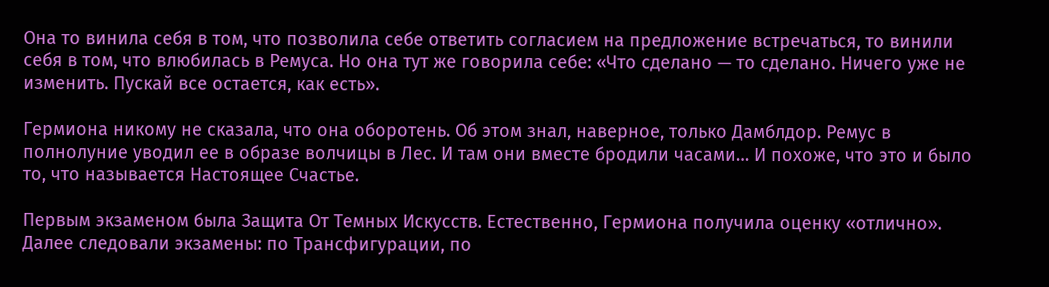Она то винила себя в том, что позволила себе ответить согласием на предложение встречаться, то винили себя в том, что влюбилась в Ремуса. Но она тут же говорила себе: «Что сделано — то сделано. Ничего уже не изменить. Пускай все остается, как есть».

Гермиона никому не сказала, что она оборотень. Об этом знал, наверное, только Дамблдор. Ремус в полнолуние уводил ее в образе волчицы в Лес. И там они вместе бродили часами… И похоже, что это и было то, что называется Настоящее Счастье.

Первым экзаменом была Защита От Темных Искусств. Естественно, Гермиона получила оценку «отлично». Далее следовали экзамены: по Трансфигурации, по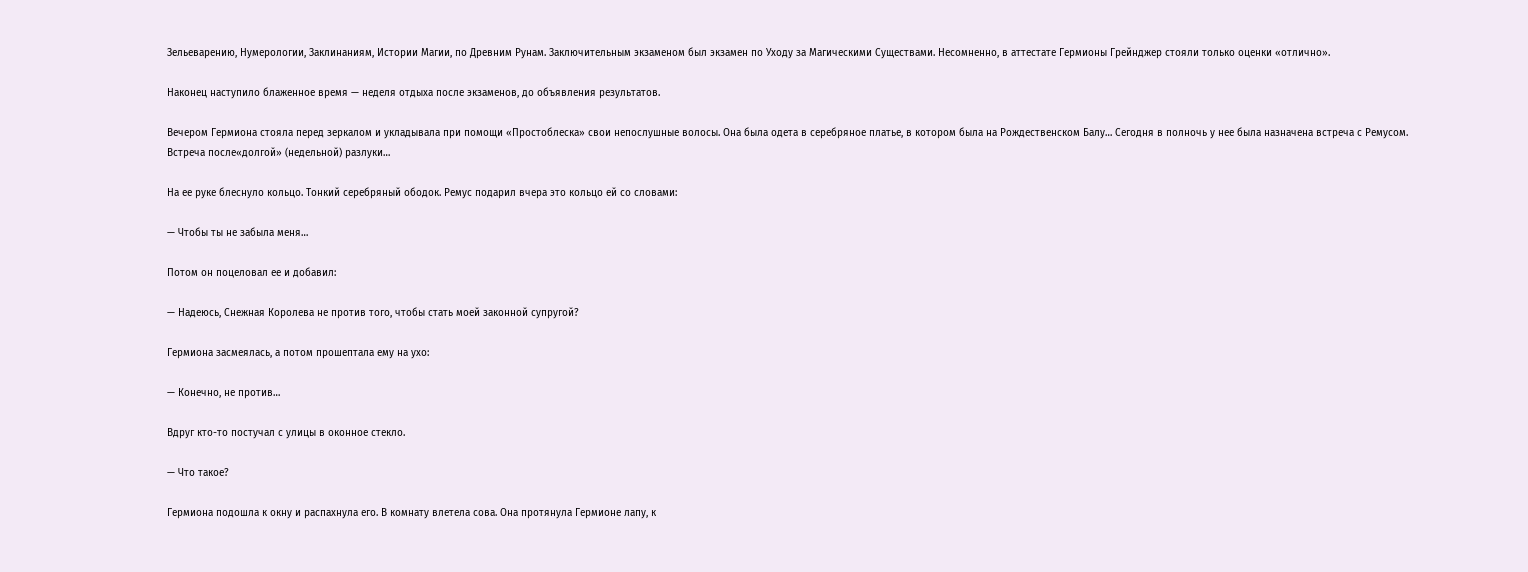Зельеварению, Нумерологии, Заклинаниям, Истории Магии, по Древним Рунам. Заключительным экзаменом был экзамен по Уходу за Магическими Существами. Несомненно, в аттестате Гермионы Грейнджер стояли только оценки «отлично».

Наконец наступило блаженное время — неделя отдыха после экзаменов, до объявления результатов.

Вечером Гермиона стояла перед зеркалом и укладывала при помощи «Простоблеска» свои непослушные волосы. Она была одета в серебряное платье, в котором была на Рождественском Балу… Сегодня в полночь у нее была назначена встреча с Ремусом. Встреча после«долгой» (недельной) разлуки…

На ее руке блеснуло кольцо. Тонкий серебряный ободок. Ремус подарил вчера это кольцо ей со словами:

— Чтобы ты не забыла меня…

Потом он поцеловал ее и добавил:

— Надеюсь, Снежная Королева не против того, чтобы стать моей законной супругой?

Гермиона засмеялась, а потом прошептала ему на ухо:

— Конечно, не против…

Вдруг кто-то постучал с улицы в оконное стекло.

— Что такое?

Гермиона подошла к окну и распахнула его. В комнату влетела сова. Она протянула Гермионе лапу, к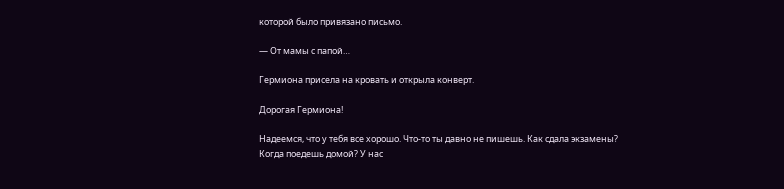которой было привязано письмо.

— От мамы с папой…

Гермиона присела на кровать и открыла конверт.

Дорогая Гермиона!

Надеемся, что у тебя все хорошо. Что-то ты давно не пишешь. Как сдала экзамены? Когда поедешь домой? У нас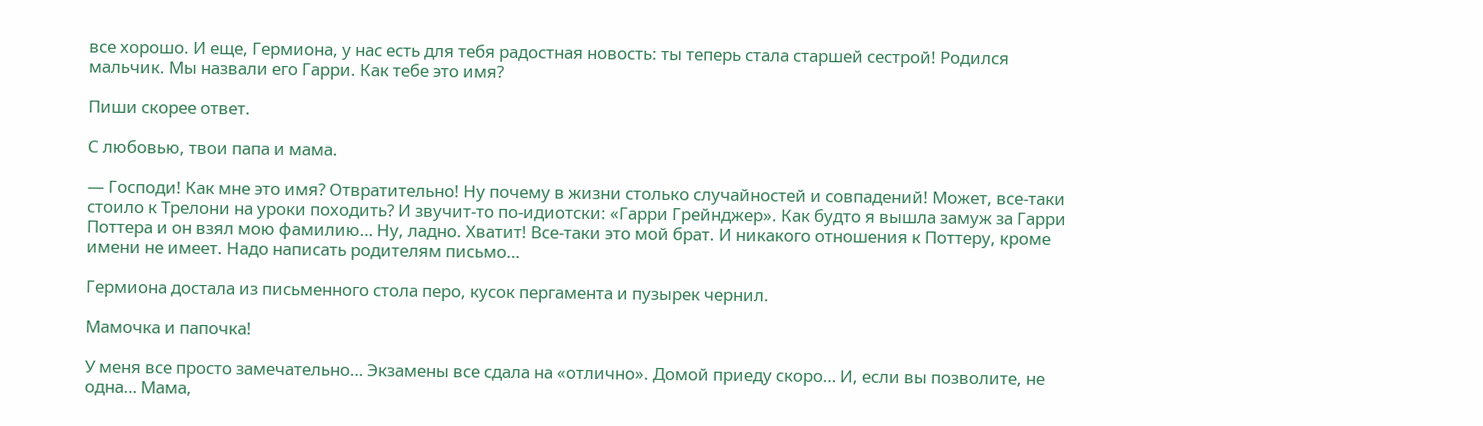все хорошо. И еще, Гермиона, у нас есть для тебя радостная новость: ты теперь стала старшей сестрой! Родился мальчик. Мы назвали его Гарри. Как тебе это имя?

Пиши скорее ответ.

С любовью, твои папа и мама.

— Господи! Как мне это имя? Отвратительно! Ну почему в жизни столько случайностей и совпадений! Может, все-таки стоило к Трелони на уроки походить? И звучит-то по-идиотски: «Гарри Грейнджер». Как будто я вышла замуж за Гарри Поттера и он взял мою фамилию… Ну, ладно. Хватит! Все-таки это мой брат. И никакого отношения к Поттеру, кроме имени не имеет. Надо написать родителям письмо…

Гермиона достала из письменного стола перо, кусок пергамента и пузырек чернил.

Мамочка и папочка!

У меня все просто замечательно… Экзамены все сдала на «отлично». Домой приеду скоро… И, если вы позволите, не одна… Мама,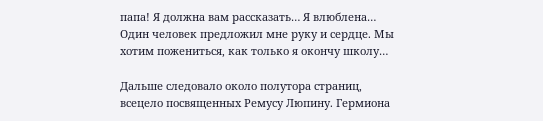папа! Я должна вам рассказать… Я влюблена… Один человек предложил мне руку и сердце. Мы хотим пожениться, как только я окончу школу…

Дальше следовало около полутора страниц, всецело посвященных Ремусу Люпину. Гермиона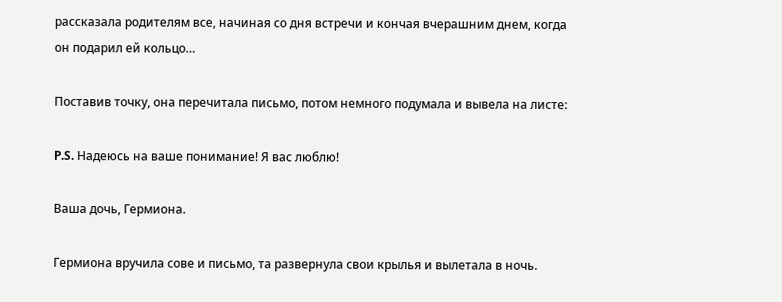рассказала родителям все, начиная со дня встречи и кончая вчерашним днем, когда он подарил ей кольцо…

Поставив точку, она перечитала письмо, потом немного подумала и вывела на листе:

P.S. Надеюсь на ваше понимание! Я вас люблю!

Ваша дочь, Гермиона.

Гермиона вручила сове и письмо, та развернула свои крылья и вылетала в ночь.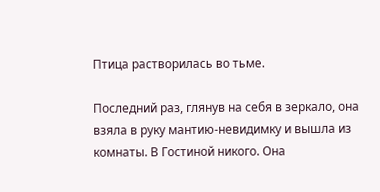Птица растворилась во тьме.

Последний раз, глянув на себя в зеркало, она взяла в руку мантию-невидимку и вышла из комнаты. В Гостиной никого. Она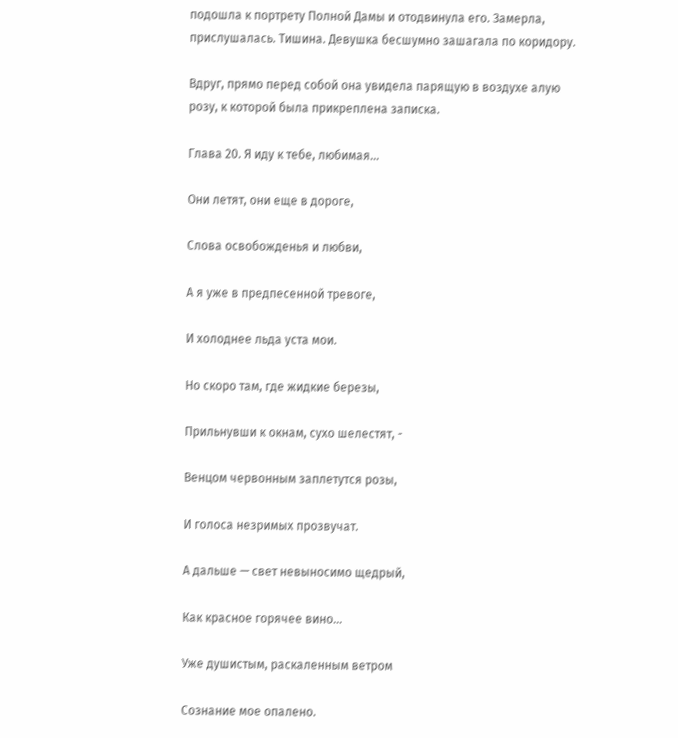подошла к портрету Полной Дамы и отодвинула его. Замерла, прислушалась. Тишина. Девушка бесшумно зашагала по коридору.

Вдруг, прямо перед собой она увидела парящую в воздухе алую розу, к которой была прикреплена записка.

Глава 20. Я иду к тебе, любимая…

Они летят, они еще в дороге,

Слова освобожденья и любви,

А я уже в предпесенной тревоге,

И холоднее льда уста мои.

Но скоро там, где жидкие березы,

Прильнувши к окнам, сухо шелестят, -

Венцом червонным заплетутся розы,

И голоса незримых прозвучат.

А дальше — свет невыносимо щедрый,

Как красное горячее вино…

Уже душистым, раскаленным ветром

Сознание мое опалено.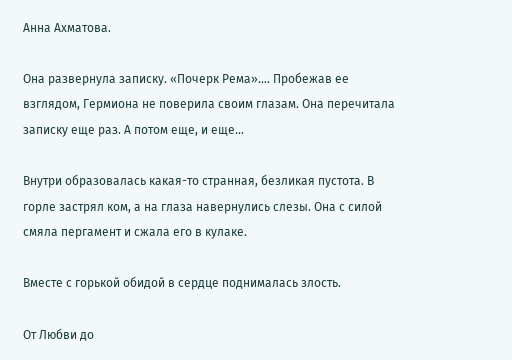Анна Ахматова.

Она развернула записку. «Почерк Рема»…. Пробежав ее взглядом, Гермиона не поверила своим глазам. Она перечитала записку еще раз. А потом еще, и еще…

Внутри образовалась какая-то странная, безликая пустота. В горле застрял ком, а на глаза навернулись слезы. Она с силой смяла пергамент и сжала его в кулаке.

Вместе с горькой обидой в сердце поднималась злость.

От Любви до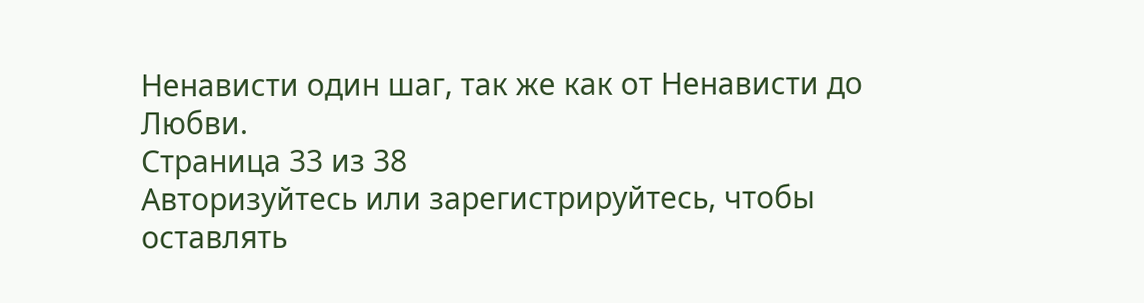Ненависти один шаг, так же как от Ненависти до Любви.
Страница 33 из 38
Авторизуйтесь или зарегистрируйтесь, чтобы оставлять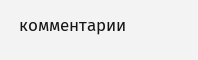комментарии